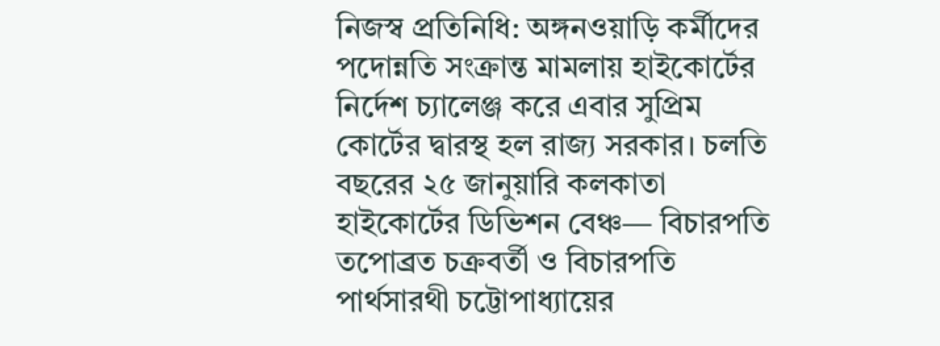নিজস্ব প্রতিনিধি: অঙ্গনওয়াড়ি কর্মীদের পদোন্নতি সংক্রান্ত মামলায় হাইকোর্টের নির্দেশ চ্যালেঞ্জ করে এবার সুপ্রিম কোর্টের দ্বারস্থ হল রাজ্য সরকার। চলতি বছরের ২৫ জানুয়ারি কলকাতা হাইকোর্টের ডিভিশন বেঞ্চ— বিচারপতি তপোব্রত চক্রবর্তী ও বিচারপতি পার্থসারথী চট্টোপাধ্যায়ের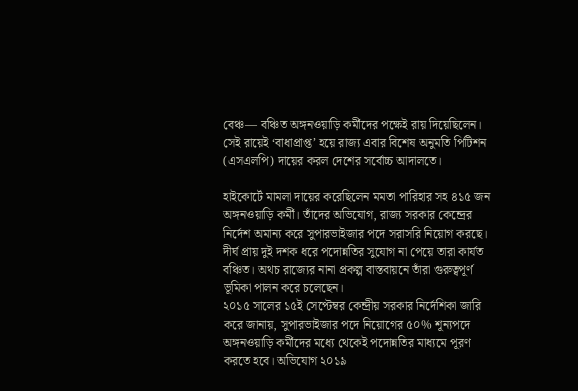বেঞ্চ— বঞ্চিত অঙ্গনওয়াড়ি কর্মীদের পক্ষেই রায় দিয়েছিলেন। সেই রায়েই ‘বাধাপ্রাপ্ত’ হয়ে রাজ্য এবার বিশেষ অনুমতি পিটিশন (এসএলপি) দায়ের করল দেশের সর্বোচ্চ আদালতে।

হাইকোর্টে মামলা দায়ের করেছিলেন মমতা পারিহার সহ ৪১৫ জন অঙ্গনওয়াড়ি কর্মী। তাঁদের অভিযোগ, রাজ্য সরকার কেন্দ্রের নির্দেশ অমান্য করে সুপারভাইজার পদে সরাসরি নিয়োগ করছে। দীর্ঘ প্রায় দুই দশক ধরে পদোন্নতির সুযোগ না পেয়ে তারা কার্যত বঞ্চিত। অথচ রাজ্যের নানা প্রকল্প বাস্তবায়নে তাঁরা গুরুত্বপূর্ণ ভূমিকা পালন করে চলেছেন।
২০১৫ সালের ১৫ই সেপ্টেম্বর কেন্দ্রীয় সরকার নির্দেশিকা জারি করে জানায়, সুপারভাইজার পদে নিয়োগের ৫০% শূন্যপদে অঙ্গনওয়াড়ি কর্মীদের মধ্যে থেকেই পদোন্নতির মাধ্যমে পূরণ করতে হবে। অভিযোগ ২০১৯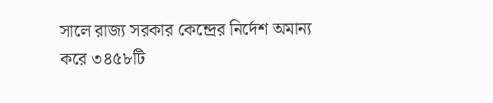সালে রাজ্য সরকার কেন্দ্রের নির্দেশ অমান্য করে ৩৪৫৮টি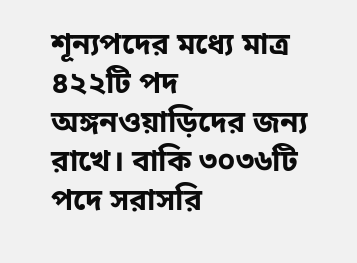শূন্যপদের মধ্যে মাত্র ৪২২টি পদ অঙ্গনওয়াড়িদের জন্য রাখে। বাকি ৩০৩৬টি পদে সরাসরি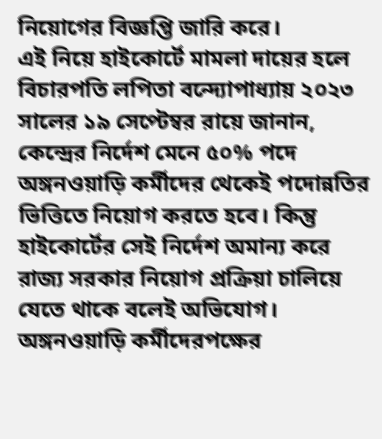নিয়োগের বিজ্ঞপ্তি জারি করে।
এই নিয়ে হাইকোর্টে মামলা দায়ের হলে বিচারপতি লপিতা বন্দ্যোপাধ্যায় ২০২৩ সালের ১৯ সেপ্টেম্বর রায়ে জানান, কেন্দ্রের নির্দেশ মেনে ৫০% পদে অঙ্গনওয়াড়ি কর্মীদের থেকেই পদোন্নতির ভিত্তিতে নিয়োগ করতে হবে। কিন্তু হাইকোর্টের সেই নির্দেশ অমান্য করে রাজ্য সরকার নিয়োগ প্রক্রিয়া চালিয়ে যেতে থাকে বলেই অভিযোগ।
অঙ্গনওয়াড়ি কর্মীদেরপক্ষের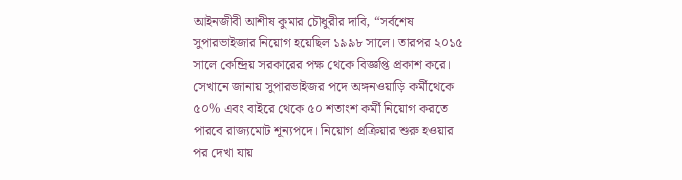আইনজীবী আশীষ কুমার চৌধুরীর দাবি, “সর্বশেষ সুপারভাইজার নিয়োগ হয়েছিল ১৯৯৮ সালে। তারপর ২০১৫ সালে কেন্দ্রিয় সরকারের পক্ষ থেকে বিজ্ঞপ্তি প্রকাশ করে। সেখানে জানায় সুপারভাইজর পদে অঙ্গনওয়াড়ি কর্মীথেকে ৫০% এবং বাইরে থেকে ৫০ শতাংশ কর্মী নিয়োগ করতে পারবে রাজ্যমোট শূন্যপদে। নিয়োগ প্রক্রিয়ার শুরু হওয়ার পর দেখা যায়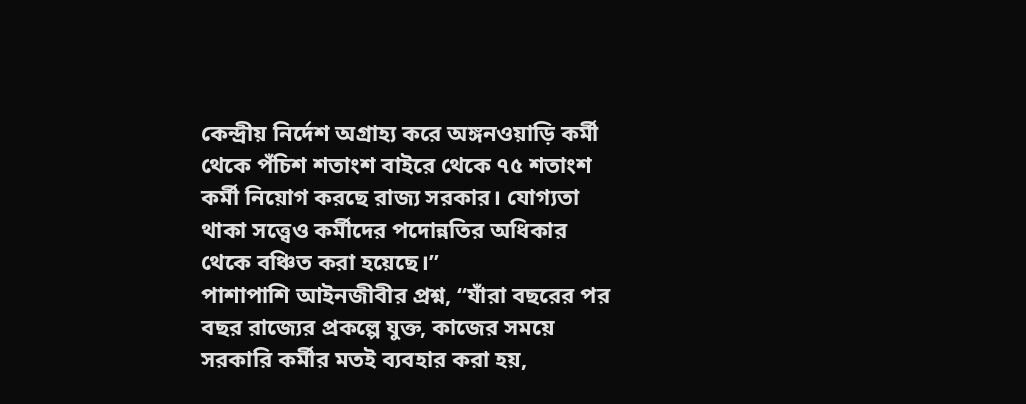কেন্দ্রীয় নির্দেশ অগ্রাহ্য করে অঙ্গনওয়াড়ি কর্মী থেকে পঁচিশ শতাংশ বাইরে থেকে ৭৫ শতাংশ কর্মী নিয়োগ করছে রাজ্য সরকার। যোগ্যতা থাকা সত্ত্বেও কর্মীদের পদোন্নতির অধিকার থেকে বঞ্চিত করা হয়েছে।”
পাশাপাশি আইনজীবীর প্রশ্ন, “যাঁরা বছরের পর বছর রাজ্যের প্রকল্পে যুক্ত, কাজের সময়ে সরকারি কর্মীর মতই ব্যবহার করা হয়,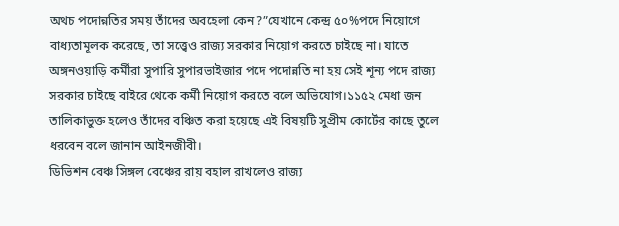অথচ পদোন্নতির সময় তাঁদের অবহেলা কেন?”যেখানে কেন্দ্র ৫০%পদে নিয়োগে বাধ্যতামূলক করেছে, তা সত্ত্বেও রাজ্য সরকার নিয়োগ করতে চাইছে না। যাতে অঙ্গনওয়াড়ি কর্মীরা সুপারি সুপারভাইজার পদে পদোন্নতি না হয় সেই শূন্য পদে রাজ্য সরকার চাইছে বাইরে থেকে কর্মী নিয়োগ করতে বলে অভিযোগ।১১৫২ মেধা জন তালিকাভুক্ত হলেও তাঁদের বঞ্চিত করা হয়েছে এই বিষয়টি সুপ্রীম কোর্টের কাছে তুলে ধরবেন বলে জানান আইনজীবী।
ডিভিশন বেঞ্চ সিঙ্গল বেঞ্চের রায় বহাল রাখলেও রাজ্য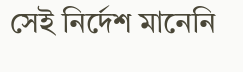সেই নির্দেশ মানেনি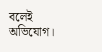বলেই অভিযোগ।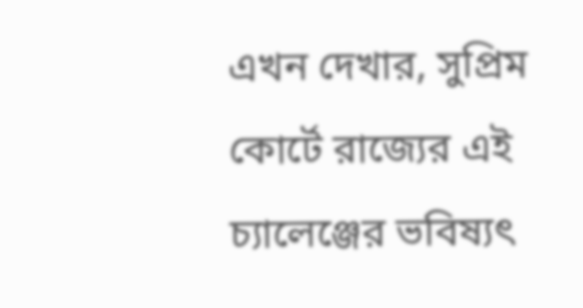এখন দেখার, সুপ্রিম কোর্টে রাজ্যের এই চ্যালেঞ্জের ভবিষ্যৎ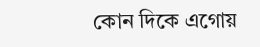কোন দিকে এগোয়